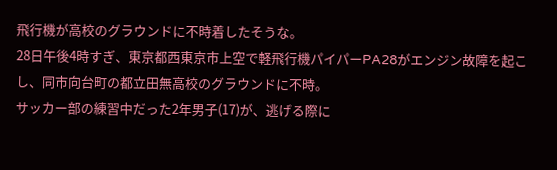飛行機が高校のグラウンドに不時着したそうな。
28日午後4時すぎ、東京都西東京市上空で軽飛行機パイパーPA28がエンジン故障を起こし、同市向台町の都立田無高校のグラウンドに不時。
サッカー部の練習中だった2年男子(17)が、逃げる際に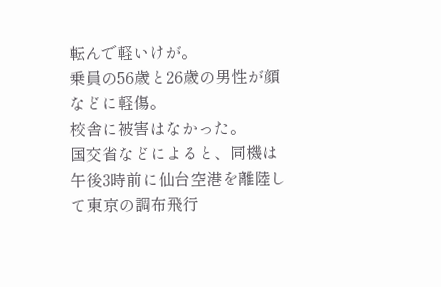転んで軽いけが。
乗員の56歳と26歳の男性が顔などに軽傷。
校舎に被害はなかった。
国交省などによると、同機は午後3時前に仙台空港を離陸して東京の調布飛行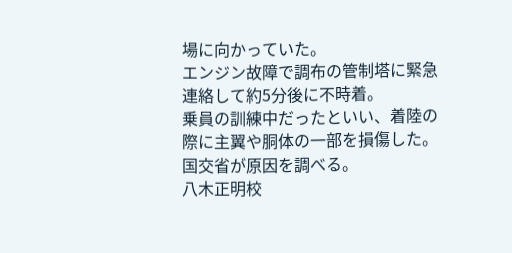場に向かっていた。
エンジン故障で調布の管制塔に緊急連絡して約5分後に不時着。
乗員の訓練中だったといい、着陸の際に主翼や胴体の一部を損傷した。
国交省が原因を調べる。
八木正明校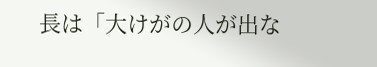長は「大けがの人が出な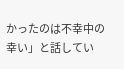かったのは不幸中の幸い」と話してい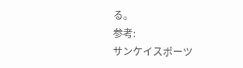る。
参考:
サンケイスポーツ